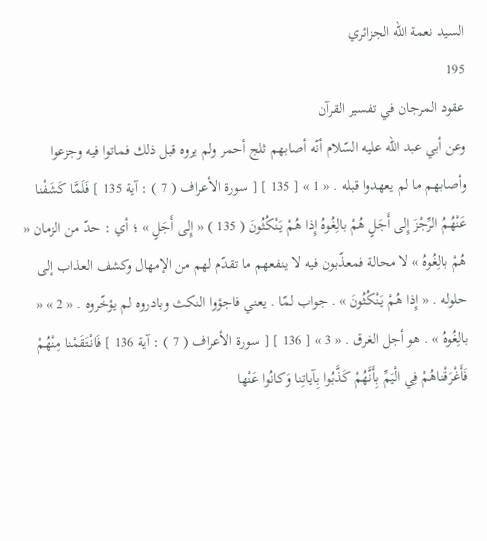السيد نعمة الله الجزائري
195
عقود المرجان في تفسير القرآن
وعن أبي عبد اللّه عليه السّلام أنّه أصابهم ثلج أحمر ولم يروه قبل ذلك فماتوا فيه وجزعوا وأصابهم ما لم يعهدوا قبله . « 1 » [ 135 ] [ سورة الأعراف ( 7 ) : آية 135 ] فَلَمَّا كَشَفْنا عَنْهُمُ الرِّجْزَ إِلى أَجَلٍ هُمْ بالِغُوهُ إِذا هُمْ يَنْكُثُونَ ( 135 ) « إِلى أَجَلٍ » ؛ أي : حدّ من الزمان « هُمْ بالِغُوهُ » لا محالة فمعذّبون فيه لا ينفعهم ما تقدّم لهم من الإمهال وكشف العذاب إلى حلوله . « إِذا هُمْ يَنْكُثُونَ » . جواب لمّا . يعني فاجؤوا النكث وبادروه لم يؤخّروه . « 2 » « بالِغُوهُ » . هو أجل الغرق . « 3 » [ 136 ] [ سورة الأعراف ( 7 ) : آية 136 ] فَانْتَقَمْنا مِنْهُمْ فَأَغْرَقْناهُمْ فِي الْيَمِّ بِأَنَّهُمْ كَذَّبُوا بِآياتِنا وَكانُوا عَنْها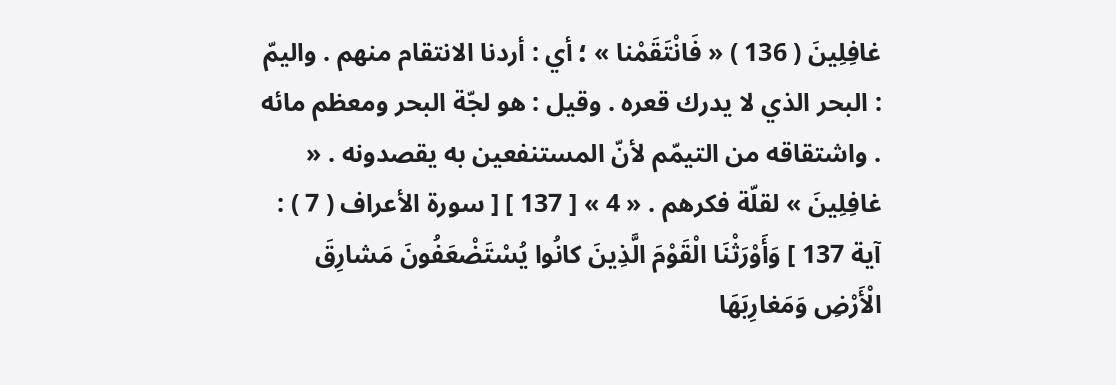غافِلِينَ ( 136 ) « فَانْتَقَمْنا » ؛ أي : أردنا الانتقام منهم . واليمّ : البحر الذي لا يدرك قعره . وقيل : هو لجّة البحر ومعظم مائه . واشتقاقه من التيمّم لأنّ المستنفعين به يقصدونه . « غافِلِينَ » لقلّة فكرهم . « 4 » [ 137 ] [ سورة الأعراف ( 7 ) : آية 137 ] وَأَوْرَثْنَا الْقَوْمَ الَّذِينَ كانُوا يُسْتَضْعَفُونَ مَشارِقَ الْأَرْضِ وَمَغارِبَهَا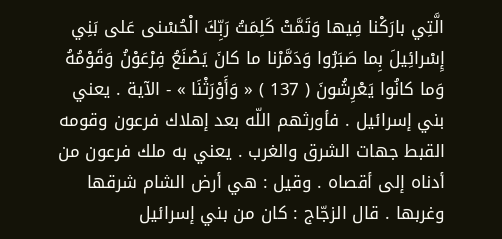الَّتِي بارَكْنا فِيها وَتَمَّتْ كَلِمَتُ رَبِّكَ الْحُسْنى عَلى بَنِي إِسْرائِيلَ بِما صَبَرُوا وَدَمَّرْنا ما كانَ يَصْنَعُ فِرْعَوْنُ وَقَوْمُهُ وَما كانُوا يَعْرِشُونَ ( 137 ) « وَأَوْرَثْنَا » - الآية . يعني بني إسرائيل . فأورثهم اللّه بعد إهلاك فرعون وقومه القبط جهات الشرق والغرب . يعني به ملك فرعون من أدناه إلى أقصاه . وقيل : هي أرض الشام شرقها وغربها . قال الزجّاج : كان من بني إسرائيل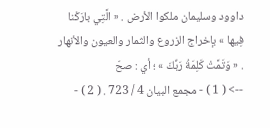داوود وسليمان ملكوا الأرض . « الَّتِي بارَكْنا فِيها » بإخراج الزروع والثمار والعيون والأنهار . « وَتَمَّتْ كَلِمَةُ رَبِّكَ » ؛ أي : صحّ
--> ( 1 ) - مجمع البيان 4 / 723 . ( 2 ) -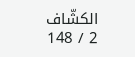الكشّاف 2 / 148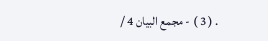. ( 3 ) - مجمع البيان 4 /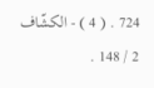724 . ( 4 ) - الكشّاف 2 / 148 .